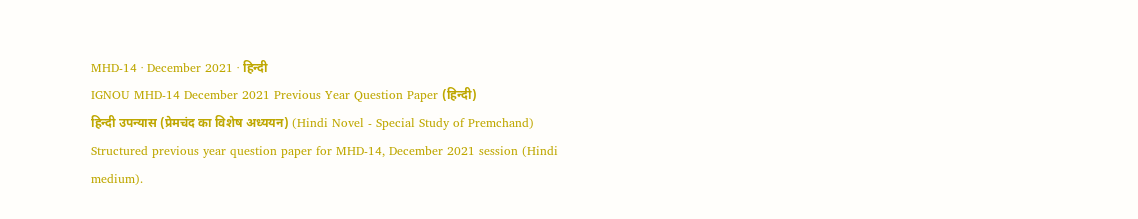MHD-14 · December 2021 · हिन्दी
IGNOU MHD-14 December 2021 Previous Year Question Paper (हिन्दी)
हिन्दी उपन्यास (प्रेमचंद का विशेष अध्ययन) (Hindi Novel - Special Study of Premchand)
Structured previous year question paper for MHD-14, December 2021 session (Hindi medium).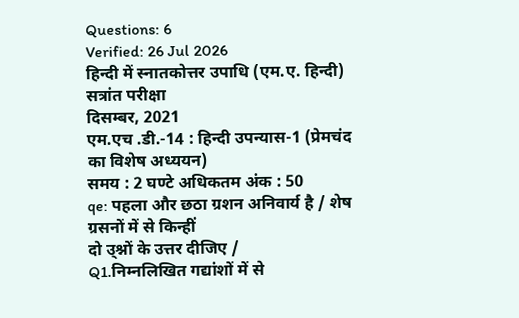Questions: 6
Verified: 26 Jul 2026
हिन्दी में स्नातकोत्तर उपाधि (एम.ए. हिन्दी)
सत्रांत परीक्षा
दिसम्बर, 2021
एम.एच .डी.-14 : हिन्दी उपन्यास-1 (प्रेमचंद का विशेष अध्ययन)
समय : 2 घण्टे अधिकतम अंक : 50
qe: पहला और छठा ग्रशन अनिवार्य है / शेष ग्रसनों में से किन्हीं
दो उ्श्नों के उत्तर दीजिए /
Q1.निम्नलिखित गद्यांशों में से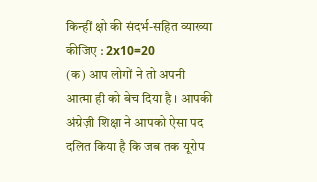किन्हीं क्षो की संदर्भ-सहित व्याख्या कीजिए : 2x10=20
(क) आप लोगों ने तो अपनी आत्मा ही को बेच दिया है । आपकी अंग्रेज़ी शिक्षा ने आपको ऐसा पद दलित किया है कि जब तक यूरोप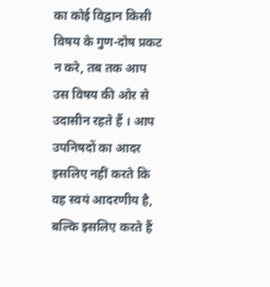का कोई विद्वान किसी विषय के गुण-दोष प्रकट न करे, तब तक आप उस विषय की ओर से उदासीन रहते हैं । आप उपनिषदों का आदर इसलिए नहीं करते कि वह स्वयं आदरणीय है, बल्कि इसलिए करते हैं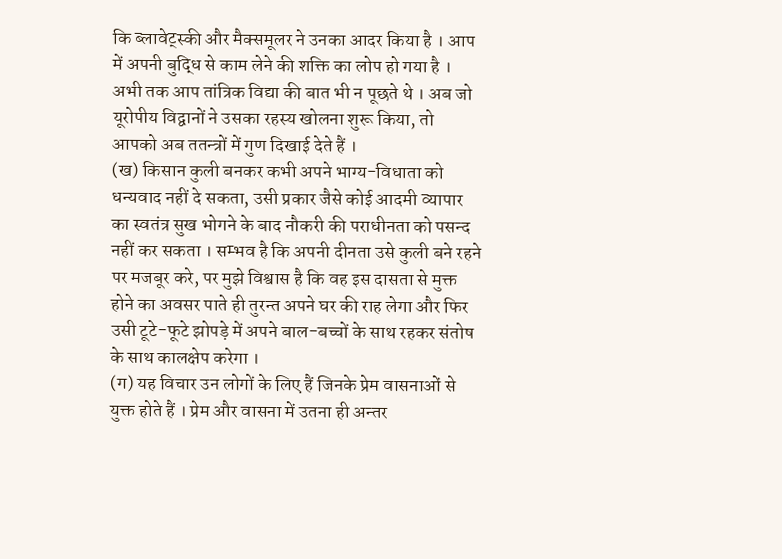कि ब्लावेट्स्की और मैक्समूलर ने उनका आदर किया है । आप में अपनी बुद्धि से काम लेने की शक्ति का लोप हो गया है । अभी तक आप तांत्रिक विद्या की बात भी न पूछते थे । अब जो यूरोपीय विद्वानों ने उसका रहस्य खोलना शुरू किया, तो आपको अब ततन्त्रों में गुण दिखाई देते हैं ।
(ख) किसान कुली बनकर कभी अपने भाग्य-विधाता को धन्यवाद नहीं दे सकता, उसी प्रकार जैसे कोई आदमी व्यापार का स्वतंत्र सुख भोगने के बाद नौकरी की पराधीनता को पसन्द नहीं कर सकता । सम्भव है कि अपनी दीनता उसे कुली बने रहने पर मजबूर करे, पर मुझे विश्वास है कि वह इस दासता से मुक्त होने का अवसर पाते ही तुरन्त अपने घर की राह लेगा और फिर उसी टूटे-फूटे झोपड़े में अपने बाल-बच्चों के साथ रहकर संतोष के साथ कालक्षेप करेगा ।
(ग) यह विचार उन लोगों के लिए हैं जिनके प्रेम वासनाओं से युक्त होते हैं । प्रेम और वासना में उतना ही अन्तर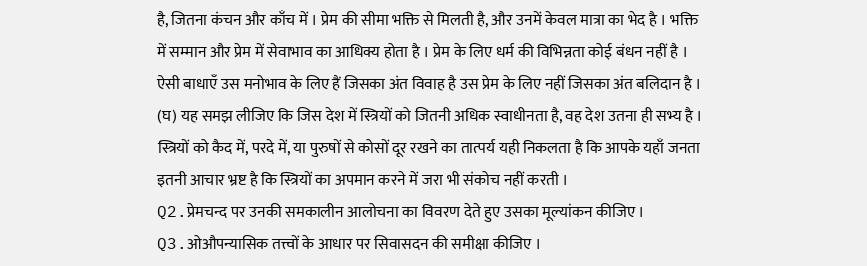है, जितना कंचन और काँच में । प्रेम की सीमा भक्ति से मिलती है, और उनमें केवल मात्रा का भेद है । भक्ति में सम्मान और प्रेम में सेवाभाव का आधिक्य होता है । प्रेम के लिए धर्म की विभिन्नता कोई बंधन नहीं है । ऐसी बाधाएँ उस मनोभाव के लिए हैं जिसका अंत विवाह है उस प्रेम के लिए नहीं जिसका अंत बलिदान है ।
(घ) यह समझ लीजिए कि जिस देश में स्त्रियों को जितनी अधिक स्वाधीनता है, वह देश उतना ही सभ्य है । स्त्रियों को कैद में, परदे में, या पुरुषों से कोसों दूर रखने का तात्पर्य यही निकलता है कि आपके यहाँ जनता इतनी आचार भ्रष्ट है कि स्त्रियों का अपमान करने में जरा भी संकोच नहीं करती ।
Q2.प्रेमचन्द पर उनकी समकालीन आलोचना का विवरण देते हुए उसका मूल्यांकन कीजिए ।
Q3.ओऔपन्यासिक तत्त्वों के आधार पर सिवासदन की समीक्षा कीजिए ।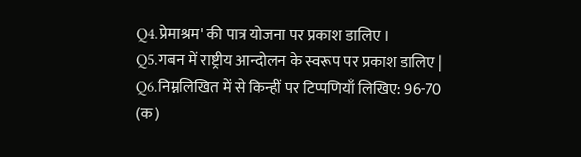Q4.प्रेमाश्रम' की पात्र योजना पर प्रकाश डालिए ।
Q5.गबन में राष्ट्रीय आन्दोलन के स्वरूप पर प्रकाश डालिए |
Q6.निम्नलिखित में से किन्हीं पर टिप्पणियाँ लिखिए: 96-70
(क)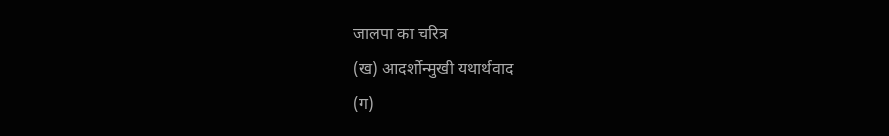जालपा का चरित्र
(ख) आदर्शोन्मुखी यथार्थवाद
(ग)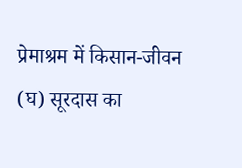प्रेमाश्रम में किसान-जीवन
(घ) सूरदास का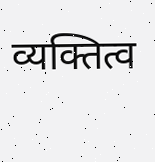व्यक्तित्व